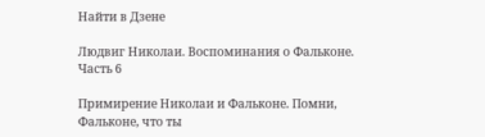Найти в Дзене

Людвиг Николаи. Воспоминания о Фальконе. Часть 6

Примирение Николаи и Фальконе. Помни, Фальконе, что ты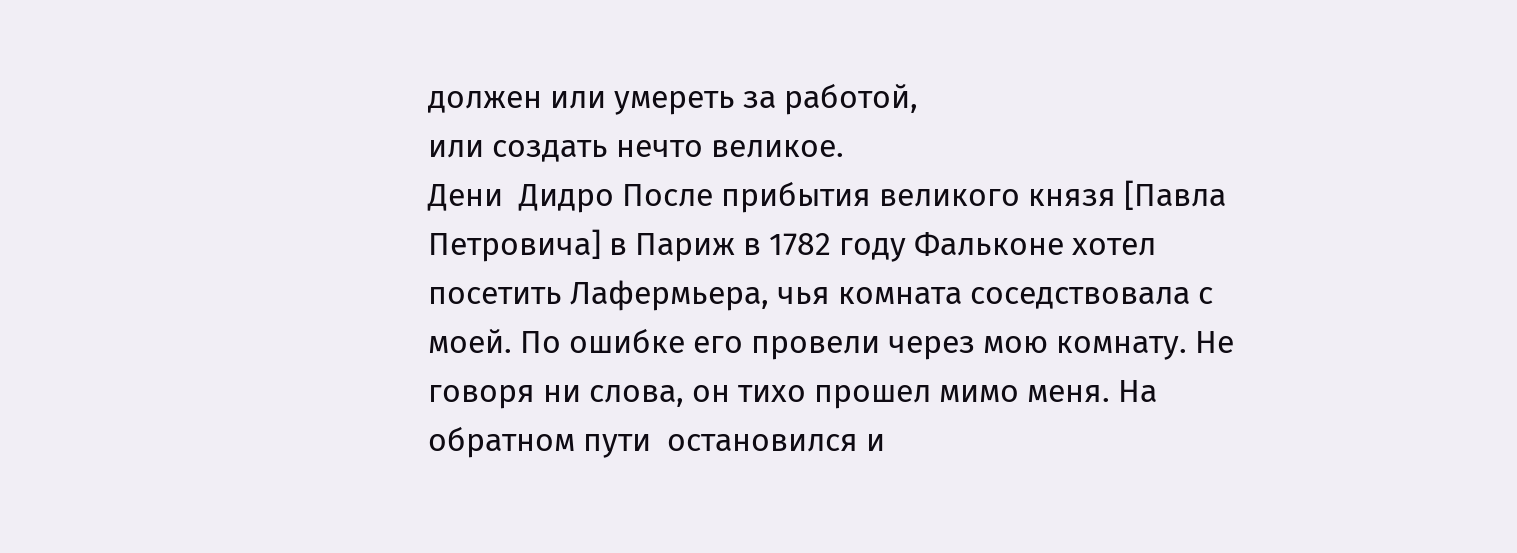должен или умереть за работой,
или создать нечто великое.
Дени  Дидро После прибытия великого князя [Павла Петровича] в Париж в 1782 году Фальконе хотел посетить Лафермьера, чья комната соседствовала с моей. По ошибке его провели через мою комнату. Не говоря ни слова, он тихо прошел мимо меня. На обратном пути  остановился и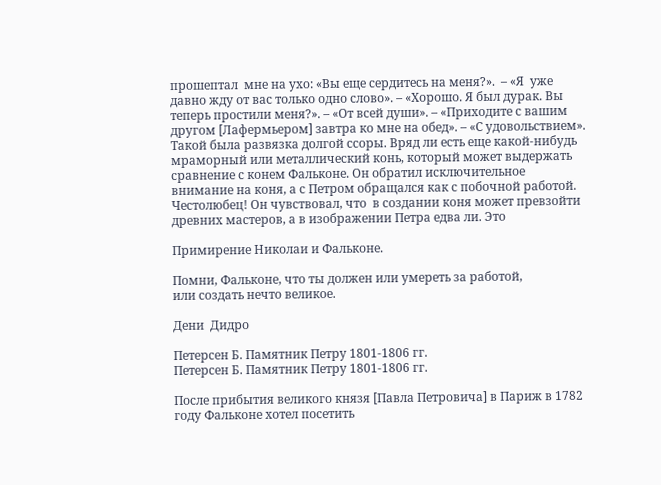прошептал  мне на ухо: «Вы еще сердитесь на меня?».  – «Я  уже давно жду от вас только одно слово». – «Хорошо. Я был дурак. Вы теперь простили меня?». – «От всей души». – «Приходите с вашим другом [Лафермьером] завтра ко мне на обед». – «С удовольствием». Такой была развязка долгой ссоры. Вряд ли есть еще какой-нибудь мраморный или металлический конь, который может выдержать сравнение с конем Фальконе. Он обратил исключительное внимание на коня, а с Петром обращался как с побочной работой. Честолюбец! Он чувствовал, что  в создании коня может превзойти древних мастеров, а в изображении Петра едва ли. Это

Примирение Николаи и Фальконе.

Помни, Фальконе, что ты должен или умереть за работой,
или создать нечто великое.

Дени  Дидро

Петерсен Б. Памятник Петру 1801-1806 гг.
Петерсен Б. Памятник Петру 1801-1806 гг.

После прибытия великого князя [Павла Петровича] в Париж в 1782 году Фальконе хотел посетить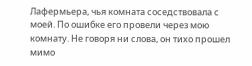Лафермьера, чья комната соседствовала с моей. По ошибке его провели через мою комнату. Не говоря ни слова, он тихо прошел мимо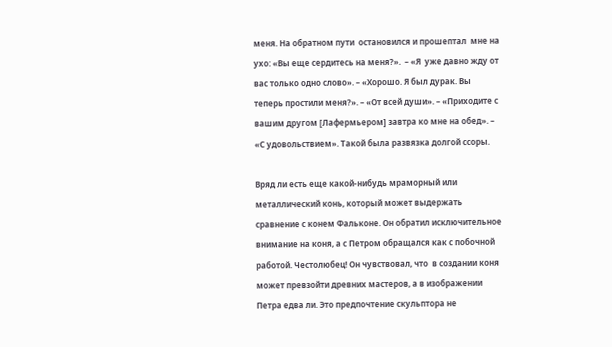меня. На обратном пути  остановился и прошептал  мне на ухо: «Вы еще сердитесь на меня?».  – «Я  уже давно жду от вас только одно слово». – «Хорошо. Я был дурак. Вы теперь простили меня?». – «От всей души». – «Приходите с вашим другом [Лафермьером] завтра ко мне на обед». – «С удовольствием». Такой была развязка долгой ссоры.

Вряд ли есть еще какой-нибудь мраморный или металлический конь, который может выдержать сравнение с конем Фальконе. Он обратил исключительное внимание на коня, а с Петром обращался как с побочной работой. Честолюбец! Он чувствовал, что  в создании коня может превзойти древних мастеров, а в изображении Петра едва ли. Это предпочтение скульптора не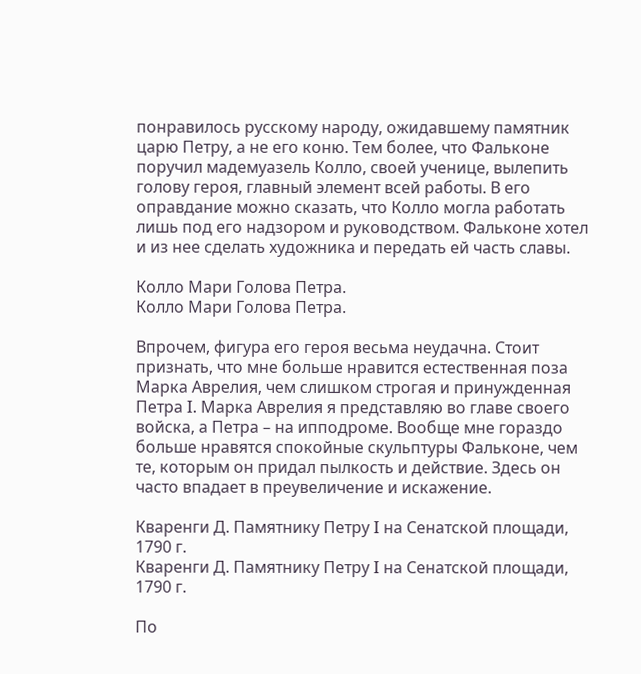понравилось русскому народу, ожидавшему памятник царю Петру, а не его коню. Тем более, что Фальконе поручил мадемуазель Колло, своей ученице, вылепить голову героя, главный элемент всей работы. В его оправдание можно сказать, что Колло могла работать лишь под его надзором и руководством. Фальконе хотел и из нее сделать художника и передать ей часть славы.

Колло Мари Голова Петра.
Колло Мари Голова Петра.

Впрочем, фигура его героя весьма неудачна. Стоит признать, что мне больше нравится естественная поза Марка Аврелия, чем слишком строгая и принужденная Петра I. Марка Аврелия я представляю во главе своего войска, а Петра – на ипподроме. Вообще мне гораздо больше нравятся спокойные скульптуры Фальконе, чем те, которым он придал пылкость и действие. Здесь он часто впадает в преувеличение и искажение.

Кваренги Д. Памятнику Петру I на Сенатской площади, 1790 г.
Кваренги Д. Памятнику Петру I на Сенатской площади, 1790 г.

По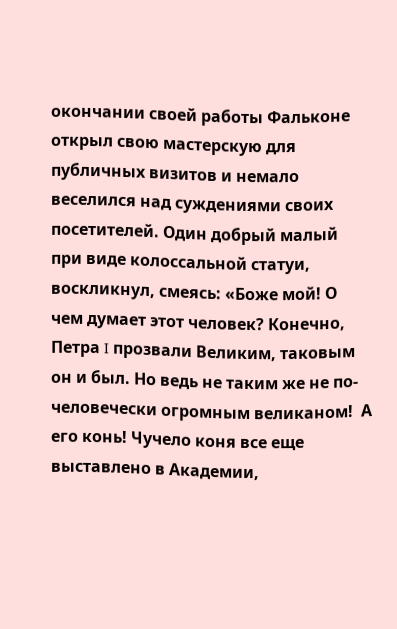окончании своей работы Фальконе открыл свою мастерскую для публичных визитов и немало веселился над суждениями своих посетителей. Один добрый малый при виде колоссальной статуи, воскликнул, смеясь: «Боже мой! О чем думает этот человек? Конечно, Петра I прозвали Великим, таковым он и был. Но ведь не таким же не по-человечески огромным великаном!  А его конь! Чучело коня все еще выставлено в Академии,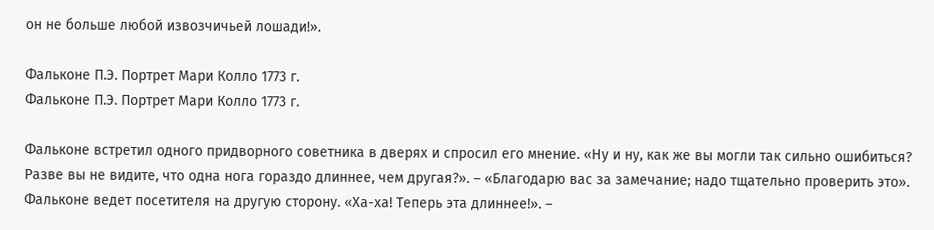он не больше любой извозчичьей лошади!».

Фальконе П.Э. Портрет Мари Колло 1773 г.
Фальконе П.Э. Портрет Мари Колло 1773 г.

Фальконе встретил одного придворного советника в дверях и спросил его мнение. «Ну и ну, как же вы могли так сильно ошибиться?  Разве вы не видите, что одна нога гораздо длиннее, чем другая?». – «Благодарю вас за замечание; надо тщательно проверить это». Фальконе ведет посетителя на другую сторону. «Ха-ха! Теперь эта длиннее!». –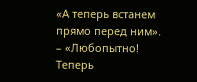«А теперь встанем прямо перед ним». – «Любопытно! Теперь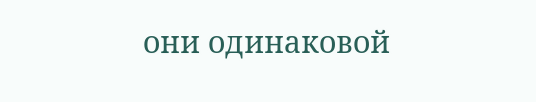они одинаковой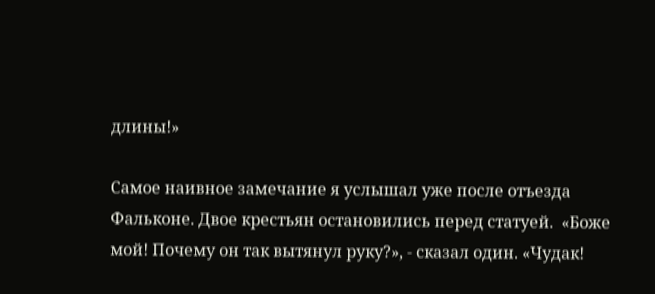длины!»

Самое наивное замечание я услышал уже после отъезда Фальконе. Двое крестьян остановились перед статуей.  «Боже мой! Почему он так вытянул руку?», - сказал один. «Чудак!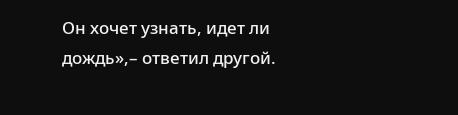Он хочет узнать, идет ли дождь»,– ответил другой.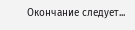Окончание следует...